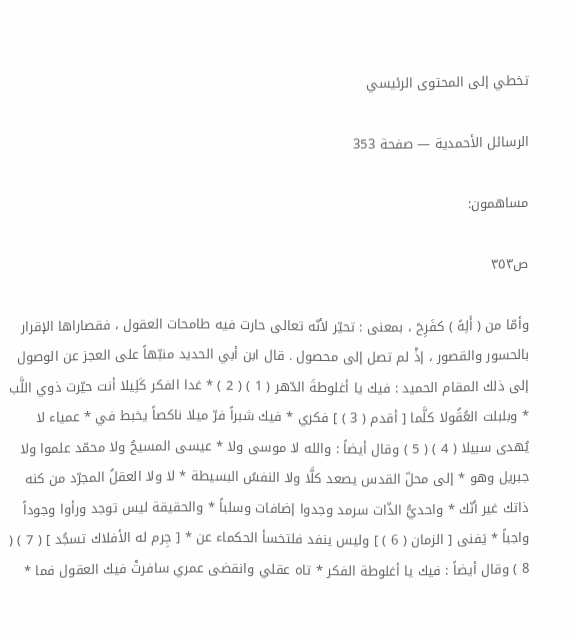تخطي إلى المحتوى الرئيسي

الرسائل الأحمدية — صفحة 353

مساهمون:

ص٣٥٣

وأمّا من ( أَلِهً ) كفَرِحَ ، بمعنى : تحيّر لأنّه تعالى حارت فيه طامحات العقول ، فقصاراها الإقرار بالحسور والقصور ، إذْ لم تصل إلى محصول . قال ابن أبي الحديد منبّهاً على العجز عن الوصول إلى ذلك المقام الحميد : فيك يا أغلوطةَ الدّهر ( 1 ) ( 2 ) * غدا الفكر كَلِيلا أنت حيّرت ذوي اللَّب * وبلبلت العُقُولا كلَّما [ أقدم ( 3 ) ] فكري * فيك شبراً فرّ ميلا ناكصاً يخبط في * عمياء لا يُهدى سبيلا ( 4 ) ( 5 ) وقال أيضاً : والله لا موسى ولا * عيسى المسيحُ ولا محمّد علموا ولا جبريل وهو * إلى محلّ القدس يصعد كلَّا ولا النفسُ البسيطة * لا ولا العقلُ المجرّد من كنه ذاتك غير أنّك * واحديُّ الذّات سرمد وجدوا إضافات وسلباً * والحقيقة ليس توجد ورأوا وجوداً واجباً * يَفنى [ الزمان ( 6 ) ] وليس ينفد فلتخسأ الحكماء عن * [ جِرم له الأفلاك تسجُد ] ( 7 ) ( 8 ) وقال أيضاً : فيك يا أغلوطة الفكر * تاه عقلي وانقضى عمري سافرتْ فيك العقول فما *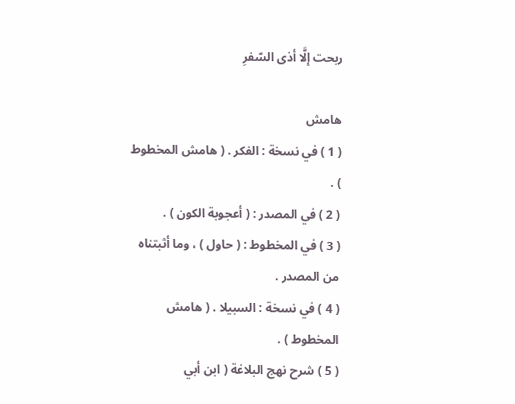ربحت إلَّا أذى السّفرِ

هامش
( 1 ) في نسخة : الفكر . ( هامش المخطوط ) .
( 2 ) في المصدر : ( أعجوبة الكون ) .
( 3 ) في المخطوط : ( حاول ) ، وما أثبتناه من المصدر .
( 4 ) في نسخة : السبيلا . ( هامش المخطوط ) .
( 5 ) شرح نهج البلاغة ( ابن أبي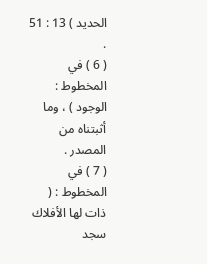الحديد ) 13 : 51 .
( 6 ) في المخطوط : الوجود ) ، وما أثبتناه من المصدر .
( 7 ) في المخطوط : ( ذات لها الأفلاك سجد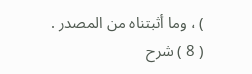) ، وما أثبتناه من المصدر .
( 8 ) شرح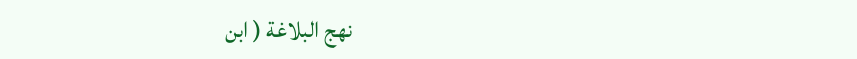نهج البلاغة ( ابن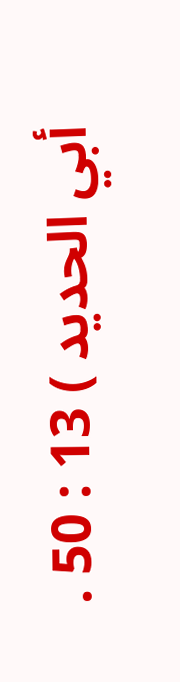أبي الحديد ) 13 : 50 .